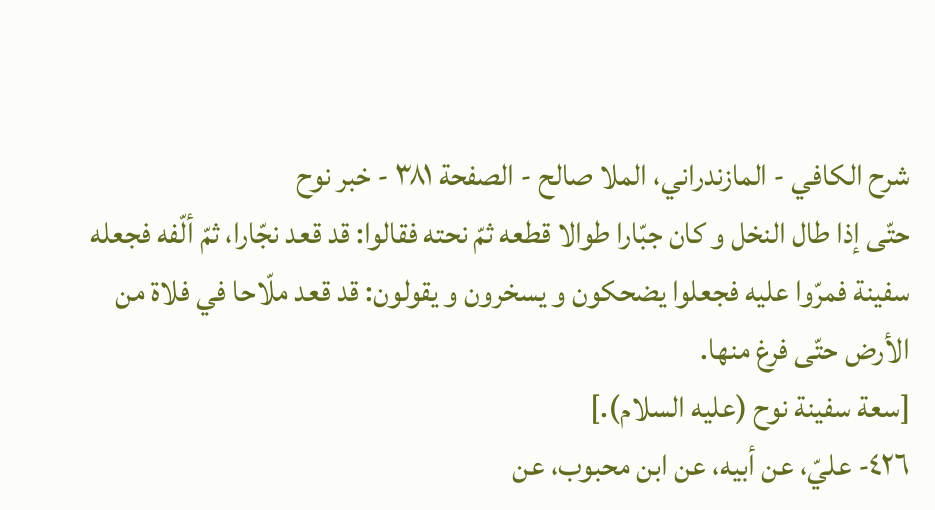شرح الكافي - المازندراني، الملا صالح - الصفحة ٣٨١ - خبر نوح
حتّى إذا طال النخل و كان جبّارا طوالا قطعه ثمّ نحته فقالوا: قد قعد نجّارا، ثمّ ألّفه فجعله سفينة فمرّوا عليه فجعلوا يضحكون و يسخرون و يقولون: قد قعد ملّاحا في فلاة من الأرض حتّى فرغ منها.
[سعة سفينة نوح (عليه السلام).]
٤٢٦- عليّ، عن أبيه، عن ابن محبوب، عن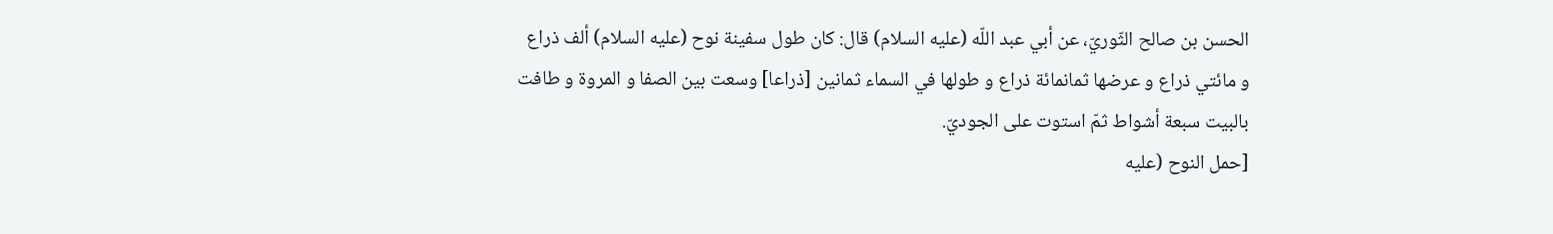الحسن بن صالح الثّوريّ، عن أبي عبد اللّه (عليه السلام) قال: كان طول سفينة نوح (عليه السلام) ألف ذراع و مائتي ذراع و عرضها ثمانمائة ذراع و طولها في السماء ثمانين [ذراعا] وسعت بين الصفا و المروة و طافت بالبيت سبعة أشواط ثمّ استوت على الجوديّ.
[حمل النوح (عليه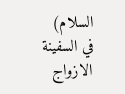السلام) في السفينة الازواج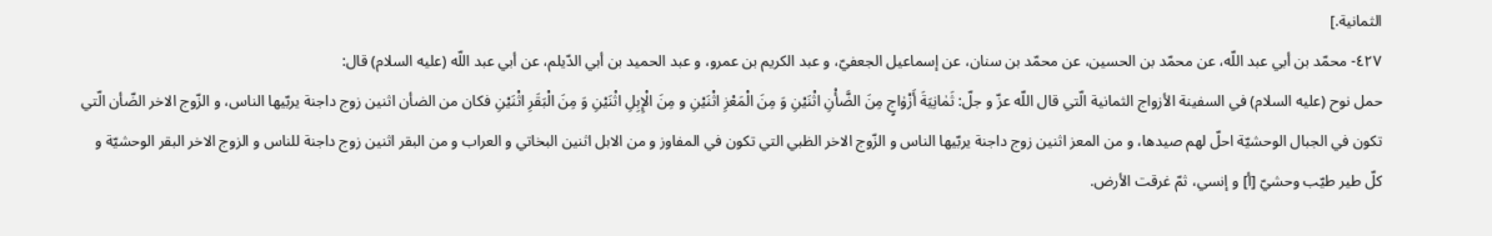الثمانية.]
٤٢٧- محمّد بن أبي عبد اللّه، عن محمّد بن الحسين، عن محمّد بن سنان، عن إسماعيل الجعفيّ، و عبد الكريم بن عمرو، و عبد الحميد بن أبي الدّيلم، عن أبي عبد اللّه (عليه السلام) قال:
حمل نوح (عليه السلام) في السفينة الأزواج الثمانية الّتي قال اللّه عزّ و جلّ: ثَمٰانِيَةَ أَزْوٰاجٍ مِنَ الضَّأْنِ اثْنَيْنِ وَ مِنَ الْمَعْزِ اثْنَيْنِ و مِنَ الْإِبِلِ اثْنَيْنِ وَ مِنَ الْبَقَرِ اثْنَيْنِ فكان من الضأن اثنين زوج داجنة يربّيها الناس، و الزّوج الاخر الضّأن الّتي تكون في الجبال الوحشيّة احلّ لهم صيدها، و من المعز اثنين زوج داجنة يربّيها الناس و الزّوج الاخر الظبي التي تكون في المفاوز و من الابل اثنين البخاتي و العراب و من البقر اثنين زوج داجنة للناس و الزوج الاخر البقر الوحشيّة و كلّ طير طيّب وحشيّ [أ] و إنسي، ثمّ غرقت الأرض.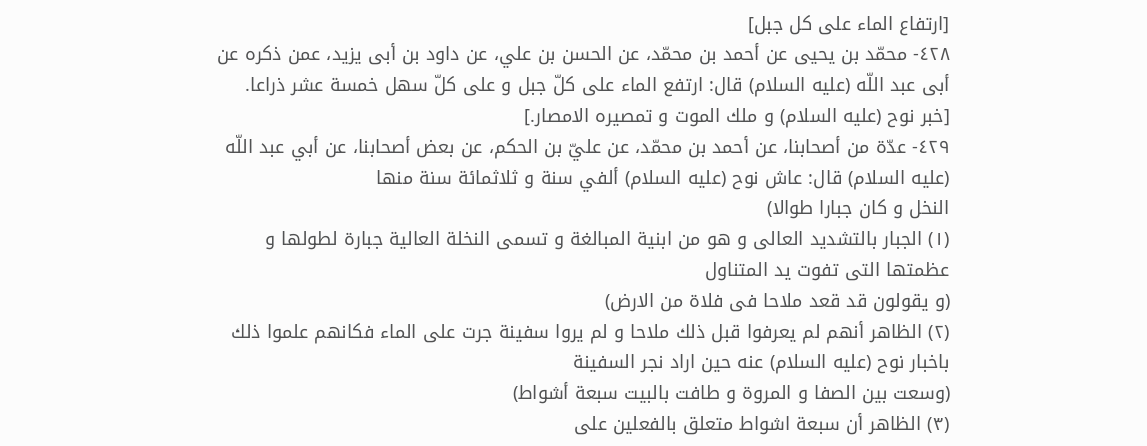[ارتفاع الماء على كل جبل]
٤٢٨- محمّد بن يحيى عن أحمد بن محمّد، عن الحسن بن علي، عن داود بن أبى يزيد، عمن ذكره عن أبى عبد اللّه (عليه السلام) قال: ارتفع الماء على كلّ جبل و على كلّ سهل خمسة عشر ذراعا.
[خبر نوح (عليه السلام) و ملك الموت و تمصيره الامصار.]
٤٢٩- عدّة من أصحابنا، عن أحمد بن محمّد، عن عليّ بن الحكم، عن بعض أصحابنا، عن أبي عبد اللّه (عليه السلام) قال: عاش نوح (عليه السلام) ألفي سنة و ثلاثمائة سنة منها
النخل و كان جبارا طوالا)
(١) الجبار بالتشديد العالى و هو من ابنية المبالغة و تسمى النخلة العالية جبارة لطولها و عظمتها التى تفوت يد المتناول
(و يقولون قد قعد ملاحا فى فلاة من الارض)
(٢) الظاهر أنهم لم يعرفوا قبل ذلك ملاحا و لم يروا سفينة جرت على الماء فكانهم علموا ذلك باخبار نوح (عليه السلام) عنه حين اراد نجر السفينة
(وسعت بين الصفا و المروة و طافت بالبيت سبعة أشواط)
(٣) الظاهر أن سبعة اشواط متعلق بالفعلين على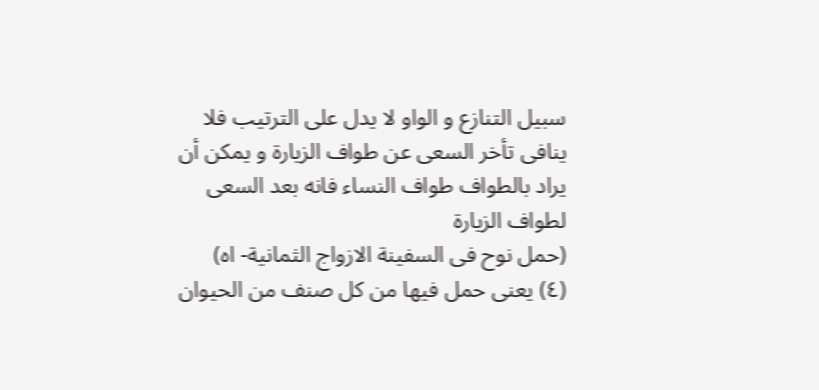سبيل التنازع و الواو لا يدل على الترتيب فلا ينافى تأخر السعى عن طواف الزيارة و يمكن أن يراد بالطواف طواف النساء فانه بعد السعى لطواف الزيارة
(حمل نوح فى السفينة الازواج الثمانية- اه)
(٤) يعنى حمل فيها من كل صنف من الحيوان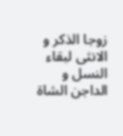زوجا الذكر و الانثى لبقاء النسل و الداجن الشاة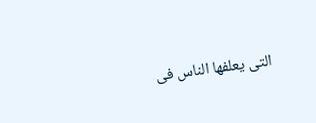التى يعلفها الناس فى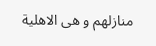منازلهم و هى الاهلية